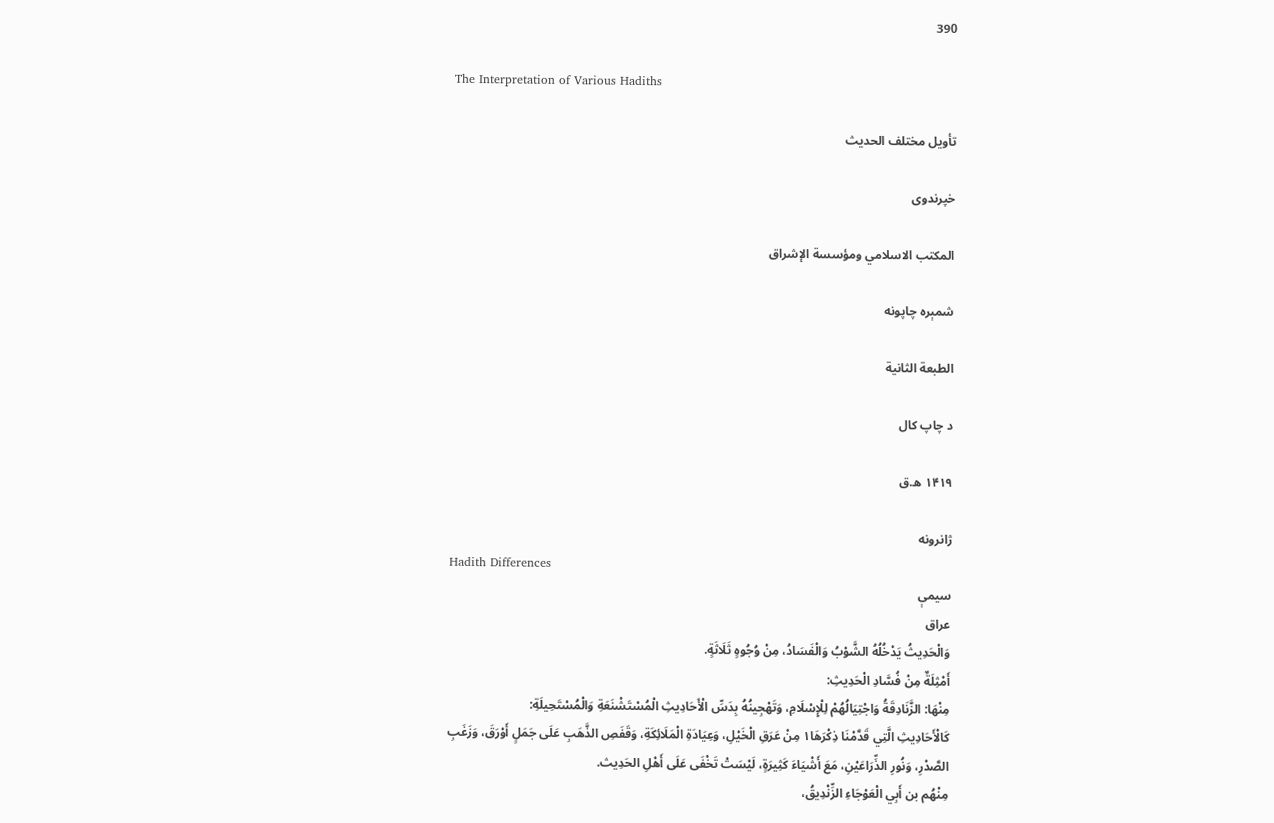390

The Interpretation of Various Hadiths

تأويل مختلف الحديث

خپرندوی

المكتب الاسلامي ومؤسسة الإشراق

شمېره چاپونه

الطبعة الثانية

د چاپ کال

۱۴۱۹ ه.ق

ژانرونه
Hadith Differences
سیمې
عراق
وَالْحَدِيثُ يَدْخُلُهُ الشَّوْبُ وَالْفَسَادُ، مِنْ وُجُوهٍ ثَلَاثَةٍ.
أَمْثِلَةٌ مِنْ فُسَّادِ الْحَدِيثِ:
مِنْهَا: الزَّنَادِقَةُ وَاجْتِيَالُهُمْ لِلْإِسْلَامِ، وَتَهْجِينُهُ بِدَسِّ الْأَحَادِيثِ الْمُسْتَشْنَعَةِ وَالْمُسْتَحِيلَةِ:
كَالْأَحَادِيثِ الَّتِي قَدَّمْنَا ذِكْرَهَا١ مِنْ عَرَقِ الْخَيْلِ، وَعِيَادَةِ الْمَلَائِكَةِ، وَقَفَصِ الذَّهَبِ عَلَى جَمَلٍ أَوْرَقَ، وَزَغَبِ الصَّدْرِ، وَنُورِ الذِّرَاعَيْنِ، مَعَ أَشْيَاءَ كَثِيرَةٍ، لَيْسَتْ تَخْفَى عَلَى أَهْلِ الحَدِيث.
مِنْهُم بن أَبِي الْعَوْجَاءِ الزِّنْدِيقُ،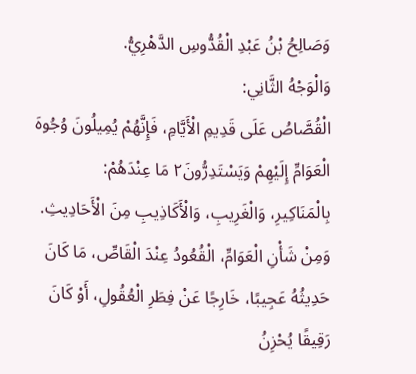وَصَالِحُ بْنُ عَبْدِ الْقُدُّوسِ الدَّهْرِيُّ.
وَالْوَجْهُ الثَّانِي:
الْقُصَّاصُ عَلَى قَدِيمِ الْأَيَّامِ، فَإِنَّهُمْ يُمِيلُونَ وُجُوهَ الْعَوَامِّ إِلَيْهِمْ وَيَسْتَدِرُّونَ٢ مَا عِنْدَهُمْ:
بِالْمَنَاكِيرِ، وَالْغَرِيبِ، وَالْأَكَاذِيبِ مِنَ الْأَحَادِيثِ.
وَمِنْ شَأْنِ الْعَوَامِّ، الْقُعُودُ عِنْدَ الْقَاصِّ، مَا كَانَ حَدِيثُهُ عَجِيبًا، خَارِجًا عَنْ فِطَرِ الْعُقُولِ، أَوْ كَانَ رَقِيقًا يُحْزِنُ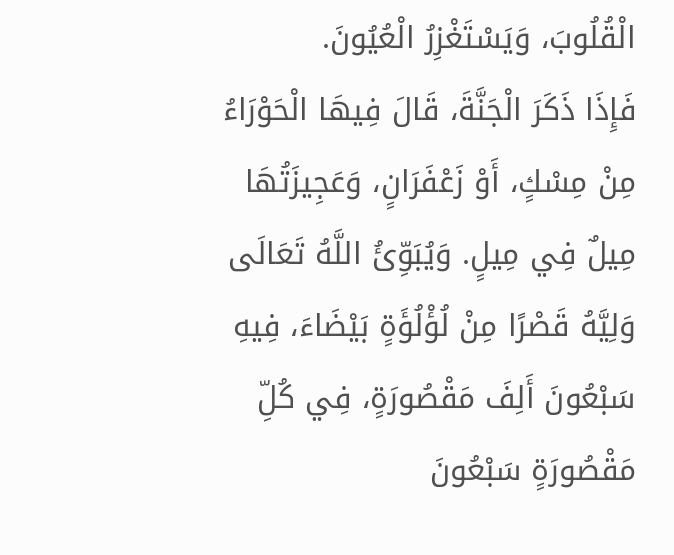الْقُلُوبَ، وَيَسْتَغْزِرُ الْعُيُونَ.
فَإِذَا ذَكَرَ الْجَنَّةَ، قَالَ فِيهَا الْحَوْرَاءُ مِنْ مِسْكٍ، أَوْ زَعْفَرَانٍ، وَعَجِيزَتُهَا مِيلٌ فِي مِيلٍ. وَيُبَوِّئُ اللَّهُ تَعَالَى وَلِيَّهُ قَصْرًا مِنْ لُؤْلُؤَةٍ بَيْضَاءَ، فِيهِ سَبْعُونَ أَلِفَ مَقْصُورَةٍ، فِي كُلِّ مَقْصُورَةٍ سَبْعُونَ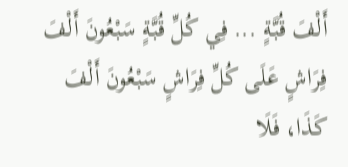أَلْفَ قُبَّةٍ ... فِي كُلِّ قُبَّةٍ سَبْعُونَ أَلْفَ فِرَاشٍ عَلَى كُلِّ فِرَاشٍ سَبْعُونَ أَلْفَ كَذَا، فَلَا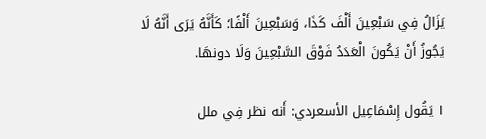يَزَالُ فِي سَبْعِينَ أَلْفَ كَذَا، وَسَبْعِينَ أَلْفًا؛ كَأَنَّهُ يَرَى أَنَّهُ لَا يَجُوزُ أَنْ يَكُونَ الْعَدَدُ فَوْقَ السَّبْعِينَ وَلَا دونهَا.

١ يَقُول إِسْمَاعِيل الأسعردي: أَنه نظر فِي ملل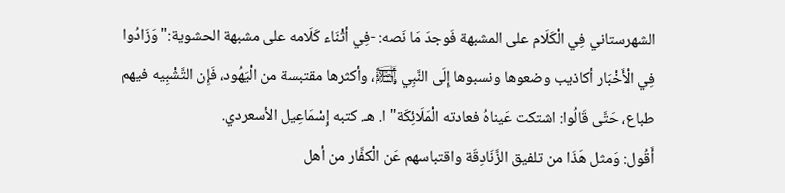الشهرستاني فِي الْكَلَام على المشبهة فَوجدَ مَا نَصه: -فِي أثْنَاء كَلَامه على مشبهة الحشوية:"وَزَادُوا فِي الْأَخْبَار أكاذيب وضعوها ونسبوها إِلَى النَّبِي ﵊، وأكثرها مقتبسة من الْيَهُود، فَإِن التَّشْبِيه فيهم طباع، حَتَّى قَالُوا: اشتكت عَيناهُ فعادته الْمَلَائِكَة" ا. هـ. كتبه إِسْمَاعِيل الأسعردي.
أَقُول: وَمثل هَذَا من تلفيق الزَّنَادِقَة واقتباسهم عَن الْكفَّار من أهل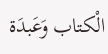الْكتاب وَعَبدَة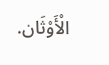الْأَوْثَان.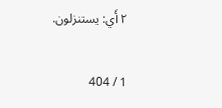٢ أَي: يستنزلون.

1 / 404